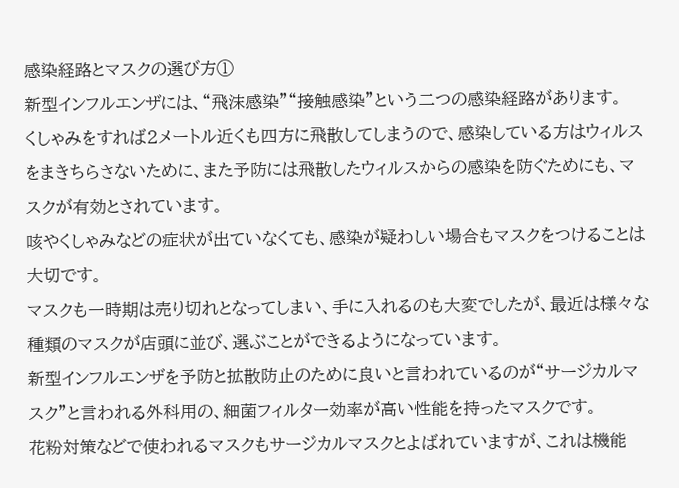感染経路とマスクの選び方①
新型インフルエンザには、“飛沫感染”“接触感染”という二つの感染経路があります。
くしゃみをすれば2メートル近くも四方に飛散してしまうので、感染している方はウィルスをまきちらさないために、また予防には飛散したウィルスからの感染を防ぐためにも、マスクが有効とされています。
咳やくしゃみなどの症状が出ていなくても、感染が疑わしい場合もマスクをつけることは大切です。
マスクも一時期は売り切れとなってしまい、手に入れるのも大変でしたが、最近は様々な種類のマスクが店頭に並び、選ぶことができるようになっています。
新型インフルエンザを予防と拡散防止のために良いと言われているのが“サージカルマスク”と言われる外科用の、細菌フィルター効率が高い性能を持ったマスクです。
花粉対策などで使われるマスクもサージカルマスクとよばれていますが、これは機能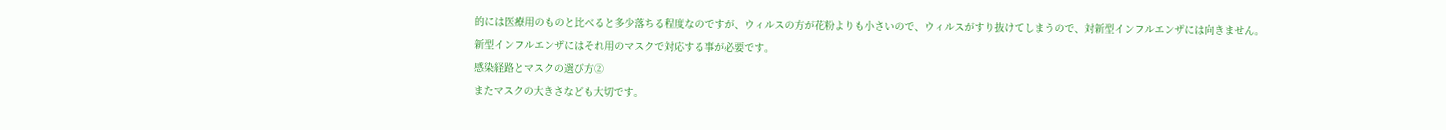的には医療用のものと比べると多少落ちる程度なのですが、ウィルスの方が花粉よりも小さいので、ウィルスがすり抜けてしまうので、対新型インフルエンザには向きません。
新型インフルエンザにはそれ用のマスクで対応する事が必要です。
感染経路とマスクの選び方②
またマスクの大きさなども大切です。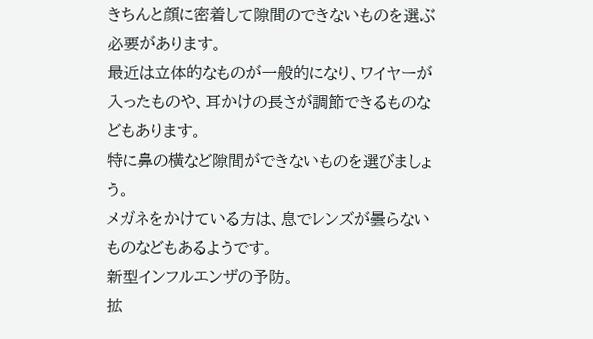きちんと顔に密着して隙間のできないものを選ぶ必要があります。
最近は立体的なものが一般的になり、ワイヤーが入ったものや、耳かけの長さが調節できるものなどもあります。
特に鼻の横など隙間ができないものを選びましょう。
メガネをかけている方は、息でレンズが曇らないものなどもあるようです。
新型インフルエンザの予防。
拡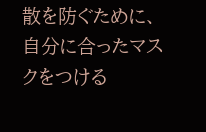散を防ぐために、自分に合ったマスクをつける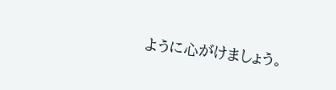ように心がけましょう。